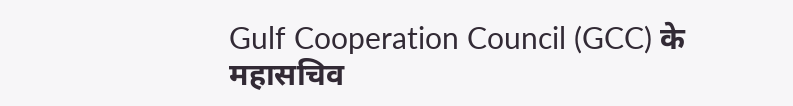Gulf Cooperation Council (GCC) के महासचिव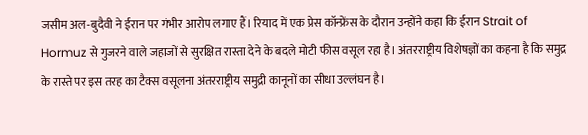जसीम अल-बुदैवी ने ईरान पर गंभीर आरोप लगाए हैं। रियाद में एक प्रेस कॉन्फ्रेंस के दौरान उन्होंने कहा कि ईरान Strait of Hormuz से गुजरने वाले जहाजों से सुरक्षित रास्ता देने के बदले मोटी फीस वसूल रहा है। अंतरराष्ट्रीय विशेषज्ञों का कहना है कि समुद्र के रास्ते पर इस तरह का टैक्स वसूलना अंतरराष्ट्रीय समुद्री कानूनों का सीधा उल्लंघन है।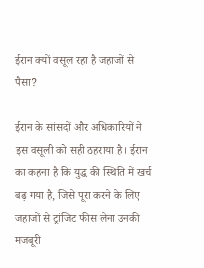ईरान क्यों वसूल रहा है जहाजों से पैसा?

ईरान के सांसदों और अधिकारियों ने इस वसूली को सही ठहराया है। ईरान का कहना है कि युद्ध की स्थिति में खर्च बढ़ गया है, जिसे पूरा करने के लिए जहाजों से ट्रांजिट फीस लेना उनकी मजबूरी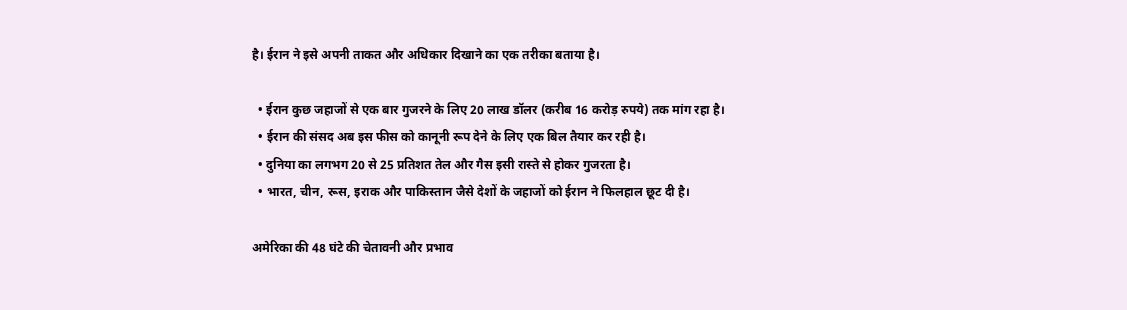है। ईरान ने इसे अपनी ताकत और अधिकार दिखाने का एक तरीका बताया है।

  • ईरान कुछ जहाजों से एक बार गुजरने के लिए 20 लाख डॉलर (करीब 16 करोड़ रुपये) तक मांग रहा है।
  • ईरान की संसद अब इस फीस को कानूनी रूप देने के लिए एक बिल तैयार कर रही है।
  • दुनिया का लगभग 20 से 25 प्रतिशत तेल और गैस इसी रास्ते से होकर गुजरता है।
  • भारत, चीन, रूस, इराक और पाकिस्तान जैसे देशों के जहाजों को ईरान ने फिलहाल छूट दी है।

अमेरिका की 48 घंटे की चेतावनी और प्रभाव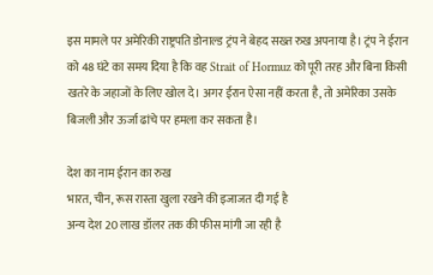इस मामले पर अमेरिकी राष्ट्रपति डोनाल्ड ट्रंप ने बेहद सख्त रुख अपनाया है। ट्रंप ने ईरान को 48 घंटे का समय दिया है कि वह Strait of Hormuz को पूरी तरह और बिना किसी खतरे के जहाजों के लिए खोल दे। अगर ईरान ऐसा नहीं करता है, तो अमेरिका उसके बिजली और ऊर्जा ढांचे पर हमला कर सकता है।

देश का नाम ईरान का रुख
भारत, चीन, रूस रास्ता खुला रखने की इजाजत दी गई है
अन्य देश 20 लाख डॉलर तक की फीस मांगी जा रही है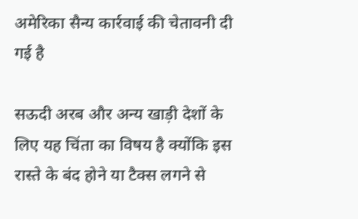अमेरिका सैन्य कार्रवाई की चेतावनी दी गई है

सऊदी अरब और अन्य खाड़ी देशों के लिए यह चिंता का विषय है क्योंकि इस रास्ते के बंद होने या टैक्स लगने से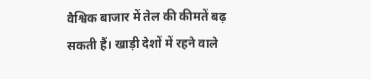वैश्विक बाजार में तेल की कीमतें बढ़ सकती हैं। खाड़ी देशों में रहने वाले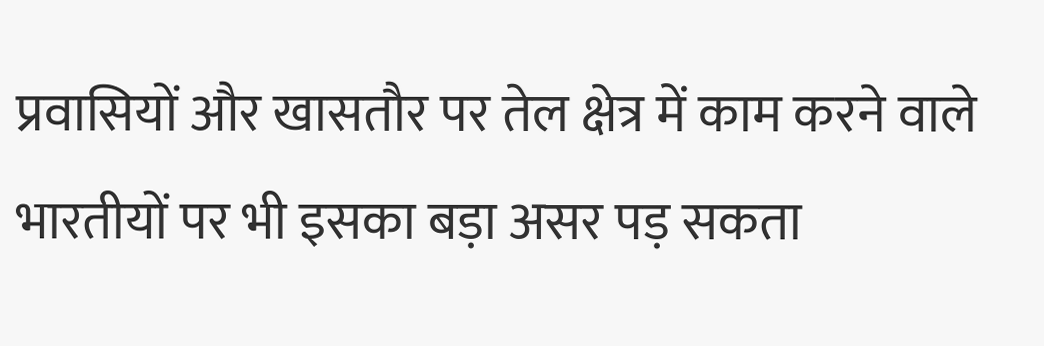प्रवासियों और खासतौर पर तेल क्षेत्र में काम करने वाले भारतीयों पर भी इसका बड़ा असर पड़ सकता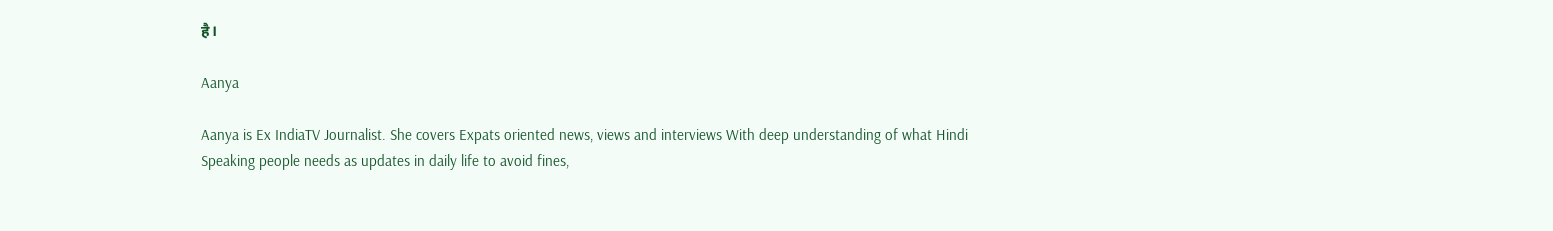है।

Aanya

Aanya is Ex IndiaTV Journalist. She covers Expats oriented news, views and interviews With deep understanding of what Hindi Speaking people needs as updates in daily life to avoid fines,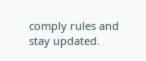comply rules and stay updated.